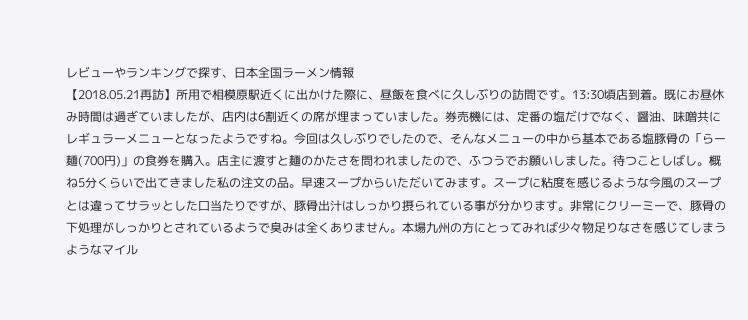レビューやランキングで探す、日本全国ラーメン情報
【2018.05.21再訪】所用で相模原駅近くに出かけた際に、昼飯を食べに久しぶりの訪問です。13:30頃店到着。既にお昼休み時間は過ぎていましたが、店内は6割近くの席が埋まっていました。券売機には、定番の塩だけでなく、醤油、味噌共にレギュラーメニューとなったようですね。今回は久しぶりでしたので、そんなメニューの中から基本である塩豚骨の「らー麺(700円)」の食券を購入。店主に渡すと麺のかたさを問われましたので、ふつうでお願いしました。待つことしばし。概ね5分くらいで出てきました私の注文の品。早速スープからいただいてみます。スープに粘度を感じるような今風のスープとは違ってサラッとした口当たりですが、豚骨出汁はしっかり摂られている事が分かります。非常にクリーミーで、豚骨の下処理がしっかりとされているようで臭みは全くありません。本場九州の方にとってみれば少々物足りなさを感じてしまうようなマイル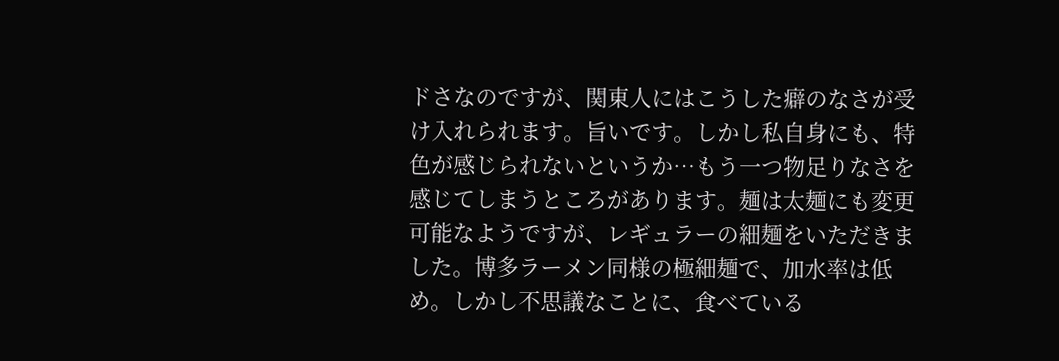ドさなのですが、関東人にはこうした癖のなさが受け入れられます。旨いです。しかし私自身にも、特色が感じられないというか…もう一つ物足りなさを感じてしまうところがあります。麺は太麺にも変更可能なようですが、レギュラーの細麺をいただきました。博多ラーメン同様の極細麺で、加水率は低め。しかし不思議なことに、食べている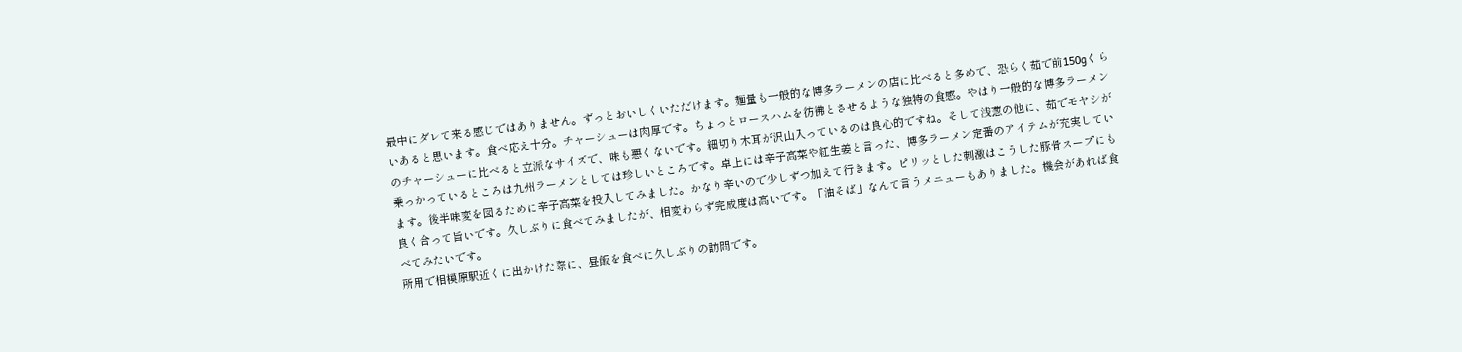最中にダレて来る感じではありません。ずっとおいしくいただけます。麺量も一般的な博多ラーメンの店に比べると多めで、恐らく茹で前150gくらいあると思います。食べ応え十分。チャーシューは肉厚です。ちょっとロースハムを彷彿とさせるような独特の食感。やはり一般的な博多ラーメンのチャーシューに比べると立派なサイズで、味も悪くないです。細切り木耳が沢山入っているのは良心的ですね。そして浅葱の他に、茹でモヤシが乗っかっているところは九州ラーメンとしては珍しいところです。卓上には辛子高菜や紅生姜と言った、博多ラーメン定番のアイテムが充実しています。後半味変を図るために辛子高菜を投入してみました。かなり辛いので少しずつ加えて行きます。ピリッとした刺激はこうした豚骨スープにも良く合って旨いです。久しぶりに食べてみましたが、相変わらず完成度は高いです。「油そば」なんて言うメニューもありました。機会があれば食べてみたいです。
所用で相模原駅近くに出かけた際に、昼飯を食べに久しぶりの訪問です。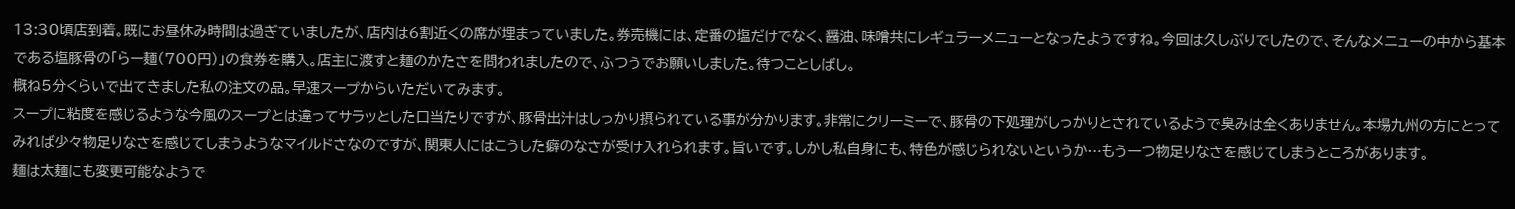13:30頃店到着。既にお昼休み時間は過ぎていましたが、店内は6割近くの席が埋まっていました。券売機には、定番の塩だけでなく、醤油、味噌共にレギュラーメニューとなったようですね。今回は久しぶりでしたので、そんなメニューの中から基本である塩豚骨の「らー麺(700円)」の食券を購入。店主に渡すと麺のかたさを問われましたので、ふつうでお願いしました。待つことしばし。
概ね5分くらいで出てきました私の注文の品。早速スープからいただいてみます。
スープに粘度を感じるような今風のスープとは違ってサラッとした口当たりですが、豚骨出汁はしっかり摂られている事が分かります。非常にクリーミーで、豚骨の下処理がしっかりとされているようで臭みは全くありません。本場九州の方にとってみれば少々物足りなさを感じてしまうようなマイルドさなのですが、関東人にはこうした癖のなさが受け入れられます。旨いです。しかし私自身にも、特色が感じられないというか…もう一つ物足りなさを感じてしまうところがあります。
麺は太麺にも変更可能なようで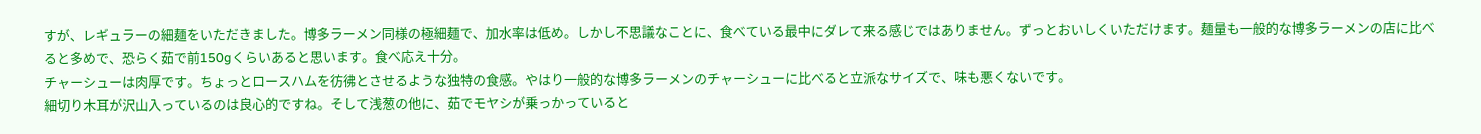すが、レギュラーの細麺をいただきました。博多ラーメン同様の極細麺で、加水率は低め。しかし不思議なことに、食べている最中にダレて来る感じではありません。ずっとおいしくいただけます。麺量も一般的な博多ラーメンの店に比べると多めで、恐らく茹で前150gくらいあると思います。食べ応え十分。
チャーシューは肉厚です。ちょっとロースハムを彷彿とさせるような独特の食感。やはり一般的な博多ラーメンのチャーシューに比べると立派なサイズで、味も悪くないです。
細切り木耳が沢山入っているのは良心的ですね。そして浅葱の他に、茹でモヤシが乗っかっていると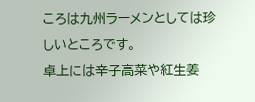ころは九州ラーメンとしては珍しいところです。
卓上には辛子高菜や紅生姜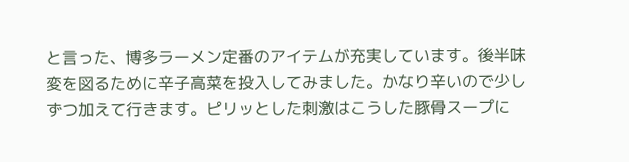と言った、博多ラーメン定番のアイテムが充実しています。後半味変を図るために辛子高菜を投入してみました。かなり辛いので少しずつ加えて行きます。ピリッとした刺激はこうした豚骨スープに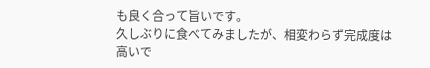も良く合って旨いです。
久しぶりに食べてみましたが、相変わらず完成度は高いで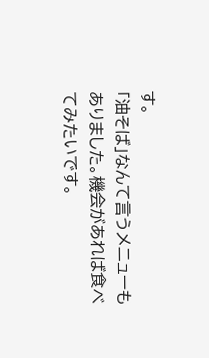す。
「油そば」なんて言うメニューもありました。機会があれば食べてみたいです。